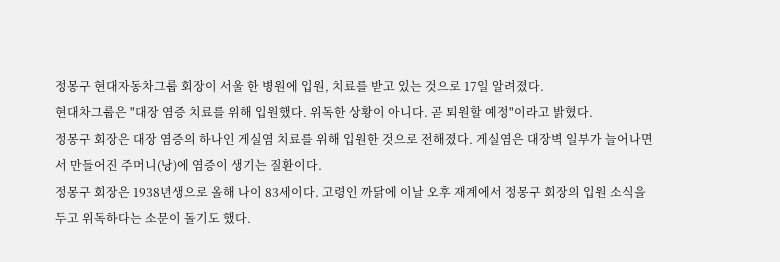정몽구 현대자동차그룹 회장이 서울 한 병원에 입원, 치료를 받고 있는 것으로 17일 알려졌다.
현대차그룹은 "대장 염증 치료를 위해 입원했다. 위독한 상황이 아니다. 곧 퇴원할 예정"이라고 밝혔다.
정몽구 회장은 대장 염증의 하나인 게실염 치료를 위해 입원한 것으로 전해졌다. 게실염은 대장벽 일부가 늘어나면서 만들어진 주머니(낭)에 염증이 생기는 질환이다.
정몽구 회장은 1938년생으로 올해 나이 83세이다. 고령인 까닭에 이날 오후 재계에서 정몽구 회장의 입원 소식을 두고 위독하다는 소문이 돌기도 했다.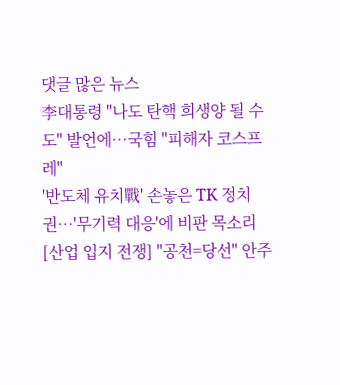댓글 많은 뉴스
李대통령 "나도 탄핵 희생양 될 수도" 발언에…국힘 "피해자 코스프레"
'반도체 유치戰' 손놓은 TK 정치권…'무기력 대응'에 비판 목소리
[산업 입지 전쟁] "공천=당선" 안주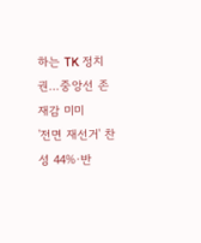하는 TK 정치권…중앙선 존재감 미미
'전면 재선거' 찬성 44%·반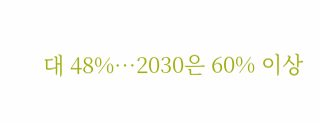대 48%…2030은 60% 이상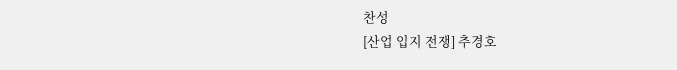찬성
[산업 입지 전쟁] 추경호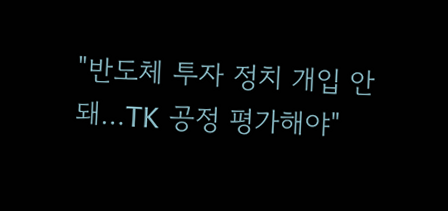"반도체 투자 정치 개입 안 돼…TK 공정 평가해야"